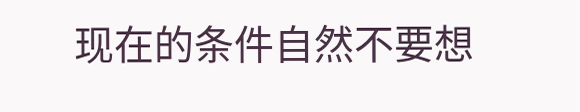现在的条件自然不要想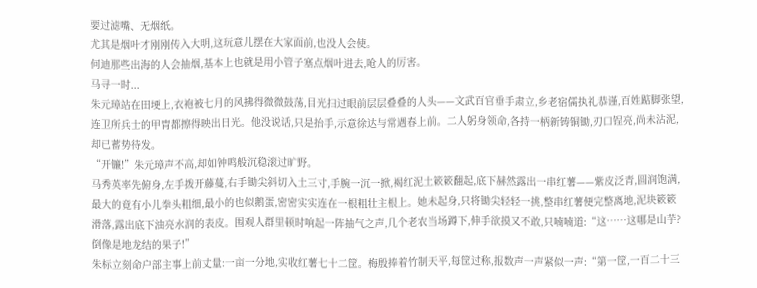要过滤嘴、无烟纸。
尤其是烟叶才刚刚传入大明,这玩意儿摆在大家面前,也没人会使。
何迪那些出海的人会抽烟,基本上也就是用小管子塞点烟叶进去,呛人的厉害。
马寻一时...
朱元璋站在田埂上,衣袍被七月的风拂得微微鼓荡,目光扫过眼前层层叠叠的人头——文武百官垂手肃立,乡老宿儒执礼恭谨,百姓踮脚张望,连卫所兵士的甲胄都擦得映出日光。他没说话,只是抬手,示意徐达与常遇春上前。二人躬身领命,各持一柄新铸铜锄,刃口锃亮,尚未沾泥,却已蓄势待发。
“开镰!”朱元璋声不高,却如钟鸣般沉稳滚过旷野。
马秀英率先俯身,左手拨开藤蔓,右手锄尖斜切入土三寸,手腕一沉一掀,褐红泥土簌簌翻起,底下赫然露出一串红薯——紫皮泛青,圆润饱满,最大的竟有小儿拳头粗细,最小的也似鹅蛋,密密实实连在一根粗壮主根上。她未起身,只将锄尖轻轻一挑,整串红薯便完整离地,泥块簌簌滑落,露出底下油亮水润的表皮。围观人群里顿时响起一阵抽气之声,几个老农当场蹲下,伸手欲摸又不敢,只喃喃道:“这……这哪是山芋?倒像是地龙结的果子!”
朱标立刻命户部主事上前丈量:一亩一分地,实收红薯七十二筐。梅殷捧着竹制天平,每筐过称,报数声一声紧似一声:“第一筐,一百二十三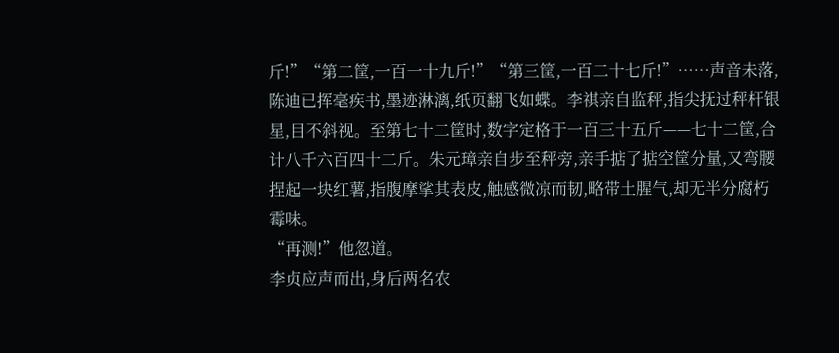斤!”“第二筐,一百一十九斤!”“第三筐,一百二十七斤!”……声音未落,陈迪已挥毫疾书,墨迹淋漓,纸页翻飞如蝶。李祺亲自监秤,指尖抚过秤杆银星,目不斜视。至第七十二筐时,数字定格于一百三十五斤——七十二筐,合计八千六百四十二斤。朱元璋亲自步至秤旁,亲手掂了掂空筐分量,又弯腰捏起一块红薯,指腹摩挲其表皮,触感微凉而韧,略带土腥气,却无半分腐朽霉味。
“再测!”他忽道。
李贞应声而出,身后两名农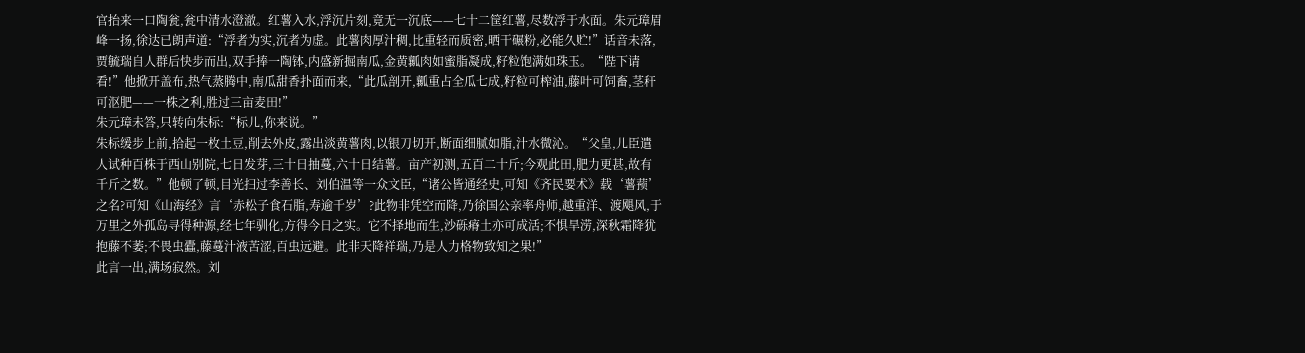官抬来一口陶瓮,瓮中清水澄澈。红薯入水,浮沉片刻,竟无一沉底——七十二筐红薯,尽数浮于水面。朱元璋眉峰一扬,徐达已朗声道:“浮者为实,沉者为虚。此薯肉厚汁稠,比重轻而质密,晒干碾粉,必能久贮!”话音未落,贾毓瑞自人群后快步而出,双手捧一陶钵,内盛新掘南瓜,金黄瓤肉如蜜脂凝成,籽粒饱满如珠玉。“陛下请看!”他掀开盖布,热气蒸腾中,南瓜甜香扑面而来,“此瓜剖开,瓤重占全瓜七成,籽粒可榨油,藤叶可饲畜,茎秆可沤肥——一株之利,胜过三亩麦田!”
朱元璋未答,只转向朱标:“标儿,你来说。”
朱标缓步上前,拾起一枚土豆,削去外皮,露出淡黄薯肉,以银刀切开,断面细腻如脂,汁水微沁。“父皇,儿臣遣人试种百株于西山别院,七日发芽,三十日抽蔓,六十日结薯。亩产初测,五百二十斤;今观此田,肥力更甚,故有千斤之数。”他顿了顿,目光扫过李善长、刘伯温等一众文臣,“诸公皆通经史,可知《齐民要术》载‘薯蓣’之名?可知《山海经》言‘赤松子食石脂,寿逾千岁’?此物非凭空而降,乃徐国公亲率舟师,越重洋、渡飓风,于万里之外孤岛寻得种源,经七年驯化,方得今日之实。它不择地而生,沙砾瘠土亦可成活;不惧旱涝,深秋霜降犹抱藤不萎;不畏虫蠹,藤蔓汁液苦涩,百虫远避。此非天降祥瑞,乃是人力格物致知之果!”
此言一出,满场寂然。刘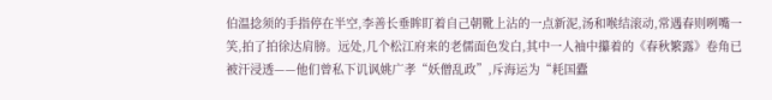伯温捻须的手指停在半空,李善长垂眸盯着自己朝靴上沾的一点新泥,汤和喉结滚动,常遇春则咧嘴一笑,拍了拍徐达肩膀。远处,几个松江府来的老儒面色发白,其中一人袖中攥着的《春秋繁露》卷角已被汗浸透——他们曾私下讥讽姚广孝“妖僧乱政”,斥海运为“耗国蠹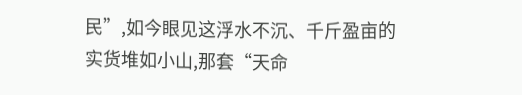民”,如今眼见这浮水不沉、千斤盈亩的实货堆如小山,那套“天命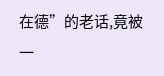在德”的老话,竟被一